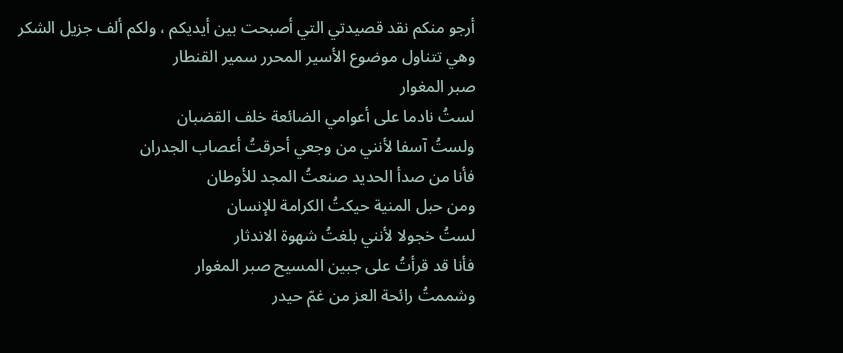أرجو منكم نقد قصيدتي التي أصبحت بين أيديكم ، ولكم ألف جزيل الشكر
وهي تتناول موضوع الأسير المحرر سمير القنطار
صبر المغوار
لستُ نادما على أعوامي الضائعة خلف القضبان
ولستُ آسفا لأنني من وجعي أحرقتُ أعصاب الجدران
فأنا من صدأ الحديد صنعتُ المجد للأوطان
ومن حبل المنية حيكتُ الكرامة للإنسان
لستُ خجولا لأنني بلغتُ شهوة الاندثار
فأنا قد قرأتُ على جبين المسيح صبر المغوار
وشممتُ رائحة العز من غمّ حيدر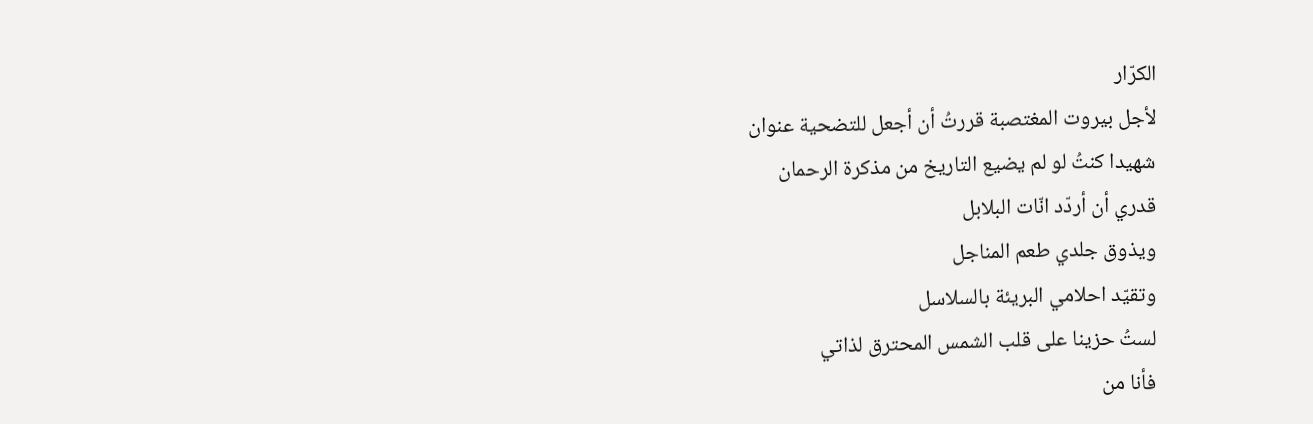الكرّار
لأجل بيروت المغتصبة قررتُ أن أجعل للتضحية عنوان
شهيدا كنتُ لو لم يضيع التاريخ من مذكرة الرحمان
قدري أن أردّد انّات البلابل
ويذوق جلدي طعم المناجل
وتقيّد احلامي البريئة بالسلاسل
لستُ حزينا على قلب الشمس المحترق لذاتي
فأنا من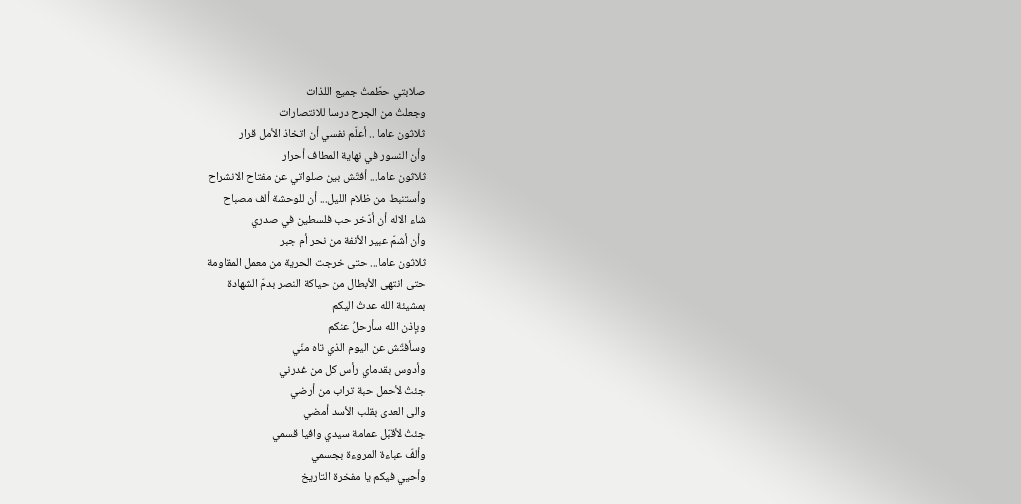صلابتي حطّمتُ جميع اللذات
وجعلتُ من الجرح درسا للانتصارات
ثلاثون عاما .. أعلّم نفسي أن اتخاذ الأمل قرار
وأن النسور في نهاية المطاف أحرار
ثلاثون عاما... أفتّش بين صلواتي عن مفتاح الانشراح
وأستنبط من ظلام الليل... أن للوحشة ألف مصباح
شاء الاله أن أدّخر حب فلسطين في صدري
وأن أشمّ عبير الأنفة من نحر أم جبر
ثلاثون عاما... حتى خرجت الحرية من معمل المقاومة
حتى انتهى الأبطال من حياكة النصر بدمّ الشهادة
بمشيئة الله عدتُ اليكم
وبإذن الله سأرحلُ عنكم
وسأفتّش عن اليوم الذي تاه منّي
وأدوس بقدماي رأس كل من غدرني
جئتُ لأحمل حبة تراب من أرضي
والى العدى بقلب الأسد أمضي
جئتُ لأقبّل عمامة سيدي وافيا قسمي
وألفّ عباءة المروءة بجسمي
وأحيي فيكم يا مفخرة التاريخ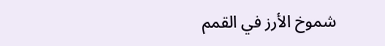شموخ الأرز في القمم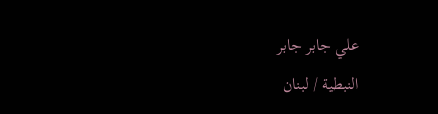علي جابر جابر
النبطية / لبنان